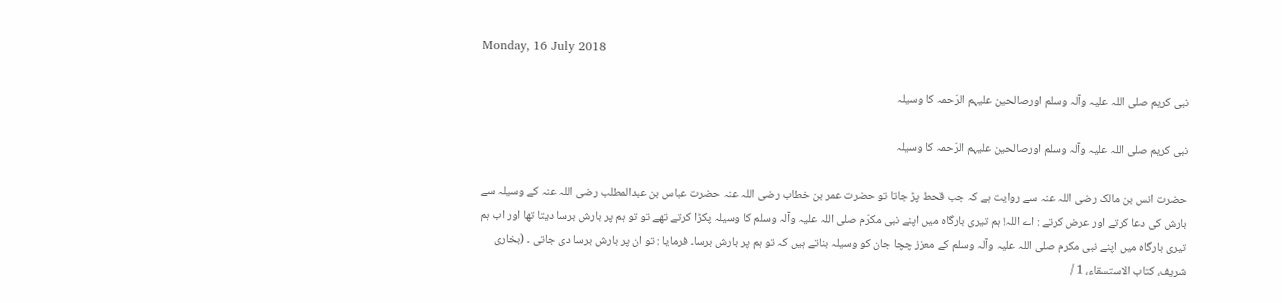Monday, 16 July 2018

نبی کریم صلی اللہ علیہ وآلہ وسلم اورصالحین علیہم الرّحمہ کا وسیلہ

نبی کریم صلی اللہ علیہ وآلہ وسلم اورصالحین علیہم الرّحمہ کا وسیلہ

حضرت انس بن مالک رضی اللہ عنہ سے روایت ہے کہ جب قحط پڑ جاتا تو حضرت عمر بن خطاب رضی اللہ عنہ حضرت عباس بن عبدالمطلب رضی اللہ عنہ کے وسیلہ سے بارش کی دعا کرتے اور عرض کرتے : اے اللہ! ہم تیری بارگاہ میں اپنے نبی مکرّم صلی اللہ علیہ وآلہ وسلم کا وسیلہ پکڑا کرتے تھے تو تو ہم پر بارش برسا دیتا تھا اور اب ہم تیری بارگاہ میں اپنے نبی مکرم صلی اللہ علیہ وآلہ وسلم کے معزز چچا جان کو وسیلہ بناتے ہیں کہ تو ہم پر بارش برسا۔ فرمایا : تو ان پر بارش برسا دی جاتی ۔ (بخاری شریف، کتاب الاستسقاء، 1 /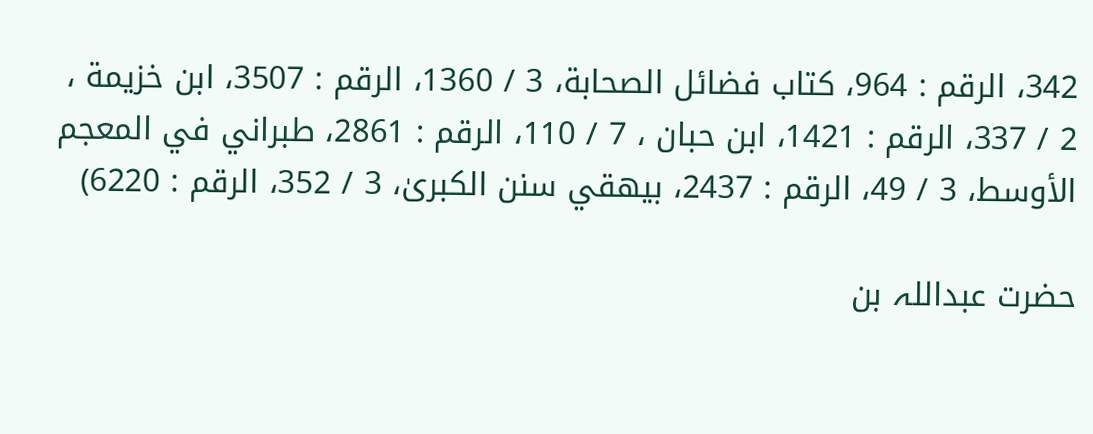342، الرقم : 964، کتاب فضائل الصحابة، 3 / 1360، الرقم : 3507، ابن خزيمة ، 2 / 337، الرقم : 1421، ابن حبان ، 7 / 110، الرقم : 2861، طبراني في المعجم الأوسط، 3 / 49، الرقم : 2437، بيهقي سنن الکبریٰ، 3 / 352، الرقم : 6220)

حضرت عبداللہ بن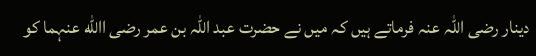دینار رضی اللہ عنہ فرماتے ہیں کہ میں نے حضرت عبد اللہ بن عمر رضی االله عنہما کو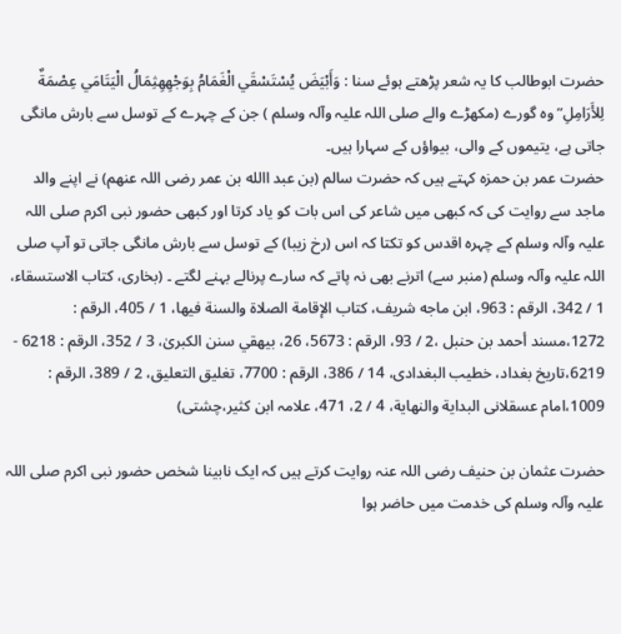حضرت ابوطالب کا یہ شعر پڑھتے ہوئے سنا : وَأَبْيَضَ يُسْتَسْقَي الْغَمَامُ بِوَجْهِهِثِمَالُ الْيَتَامَي عِصْمَةٌ لِلأَرَامِلِ’’وہ گورے (مکھڑے والے صلی اللہ علیہ وآلہ وسلم ) جن کے چہرے کے توسل سے بارش مانگی جاتی ہے، یتیموں کے والی، بیواؤں کے سہارا ہیں۔
حضرت عمر بن حمزہ کہتے ہیں کہ حضرت سالم (بن عبد االله بن عمر رضی اللہ عنھم) نے اپنے والد ماجد سے روایت کی کہ کبھی میں شاعر کی اس بات کو یاد کرتا اور کبھی حضور نبی اکرم صلی اللہ علیہ وآلہ وسلم کے چہرہ اقدس کو تکتا کہ اس (رخ زیبا) کے توسل سے بارش مانگی جاتی تو آپ صلی اللہ علیہ وآلہ وسلم (منبر سے) اترنے بھی نہ پاتے کہ سارے پرنالے بہنے لگتے ۔ (بخاری، کتاب الاستسقاء، 1 / 342، الرقم : 963، ابن ماجه شریف، کتاب الإقامة الصلاة والسنة فيها، 1 / 405، الرقم : 1272،مسند أحمد بن حنبل ،2 / 93، الرقم : 5673، 26، بيهقي سنن الکبریٰ، 3 / 352، الرقم : 6218 - 6219،تاريخ بغداد، خطيب البغدادی، 14 / 386، الرقم : 7700، تغليق التعليق، 2 / 389، الرقم : 1009،امام عسقلانی البداية والنهاية، 4 / 2، 471، علامہ ابن کثیر،چشتی)

حضرت عثمان بن حنیف رضی اللہ عنہ روایت کرتے ہیں کہ ایک نابینا شخص حضور نبی اکرم صلی اللہ علیہ وآلہ وسلم کی خدمت میں حاضر ہوا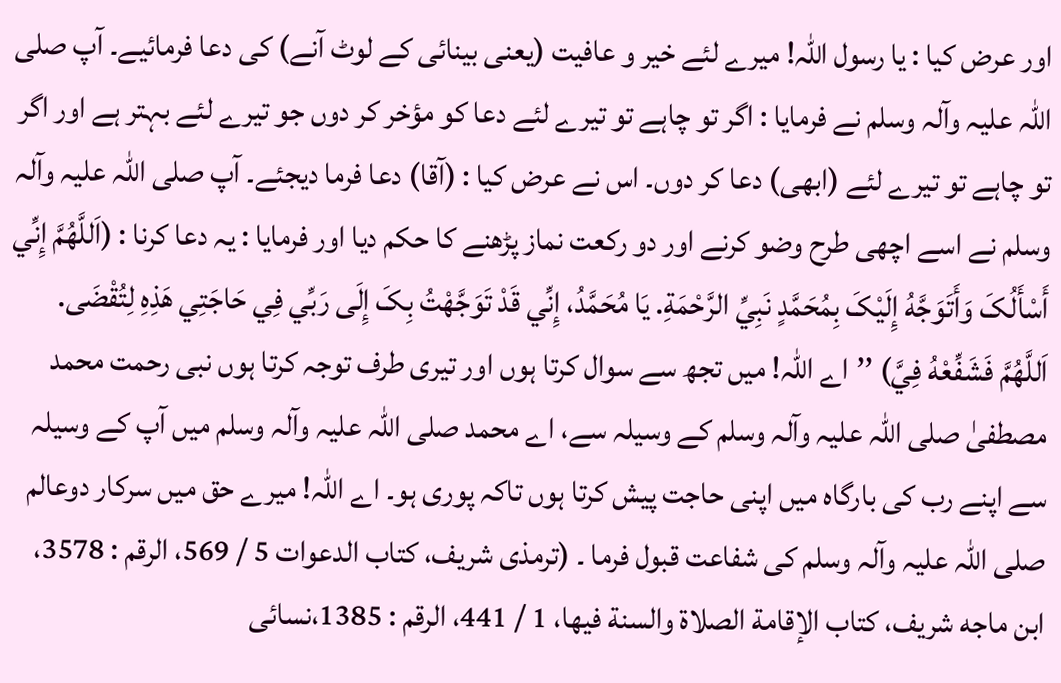اور عرض کیا : یا رسول اللہ! میرے لئے خیر و عافیت (یعنی بینائی کے لوٹ آنے) کی دعا فرمائیے۔ آپ صلی اللہ علیہ وآلہ وسلم نے فرمایا : اگر تو چاہے تو تیرے لئے دعا کو مؤخر کر دوں جو تیرے لئے بہتر ہے اور اگر تو چاہے تو تیرے لئے (ابھی) دعا کر دوں۔ اس نے عرض کیا : (آقا) دعا فرما دیجئے۔ آپ صلی اللہ علیہ وآلہ وسلم نے اسے اچھی طرح وضو کرنے اور دو رکعت نماز پڑھنے کا حکم دیا اور فرمایا : یہ دعا کرنا : (اَللَّهُمَّ إِنِّي أَسْأَلُکَ وَأَتَوَجَّهُ إِلَيْکَ بِمُحَمَّدٍ نَبِيِّ الرَّحْمَةِ. يَا مُحَمَّدُ، إِنِّي قَدْ تَوَجَّهْتُ بِکَ إِلَی رَبِّي فِي حَاجَتِي هَذِهِ لِتُقْضَی. اَللَّهُمَّ فَشَفِّعْهُ فِيَّ) ’’اے اللہ! میں تجھ سے سوال کرتا ہوں اور تیری طرف توجہ کرتا ہوں نبی رحمت محمد مصطفیٰ صلی اللہ علیہ وآلہ وسلم کے وسیلہ سے، اے محمد صلی اللہ علیہ وآلہ وسلم میں آپ کے وسیلہ سے اپنے رب کی بارگاہ میں اپنی حاجت پیش کرتا ہوں تاکہ پوری ہو۔ اے اللہ! میرے حق میں سرکار دوعالم صلی اللہ علیہ وآلہ وسلم کی شفاعت قبول فرما ۔ (ترمذی شریف، کتاب الدعوات 5 / 569، الرقم : 3578، ابن ماجه شریف، کتاب الإقامة الصلاة والسنة فيها، 1 / 441، الرقم : 1385،نسائی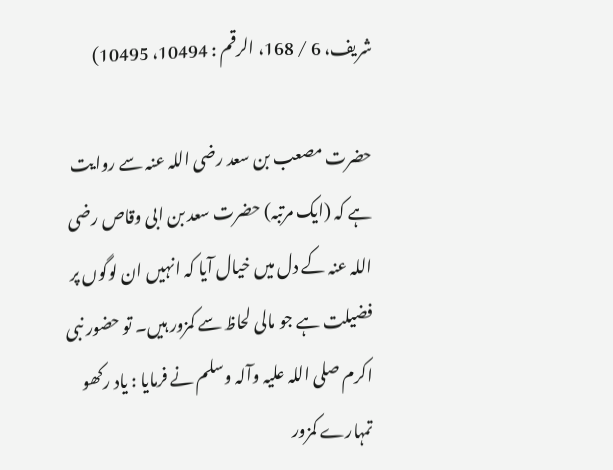شریف، 6 / 168، الرقم : 10494، 10495)

حضرت مصعب بن سعد رضی اللہ عنہ سے روایت ہے کہ (ایک مرتبہ) حضرت سعد بن ابی وقاص رضی اللہ عنہ کے دل میں خیال آیا کہ انہیں ان لوگوں پر فضیلت ہے جو مالی لحاظ سے کمزور ہیں۔ تو حضور نبی اکرم صلی اللہ علیہ وآلہ وسلم نے فرمایا : یاد رکھو تمہارے کمزور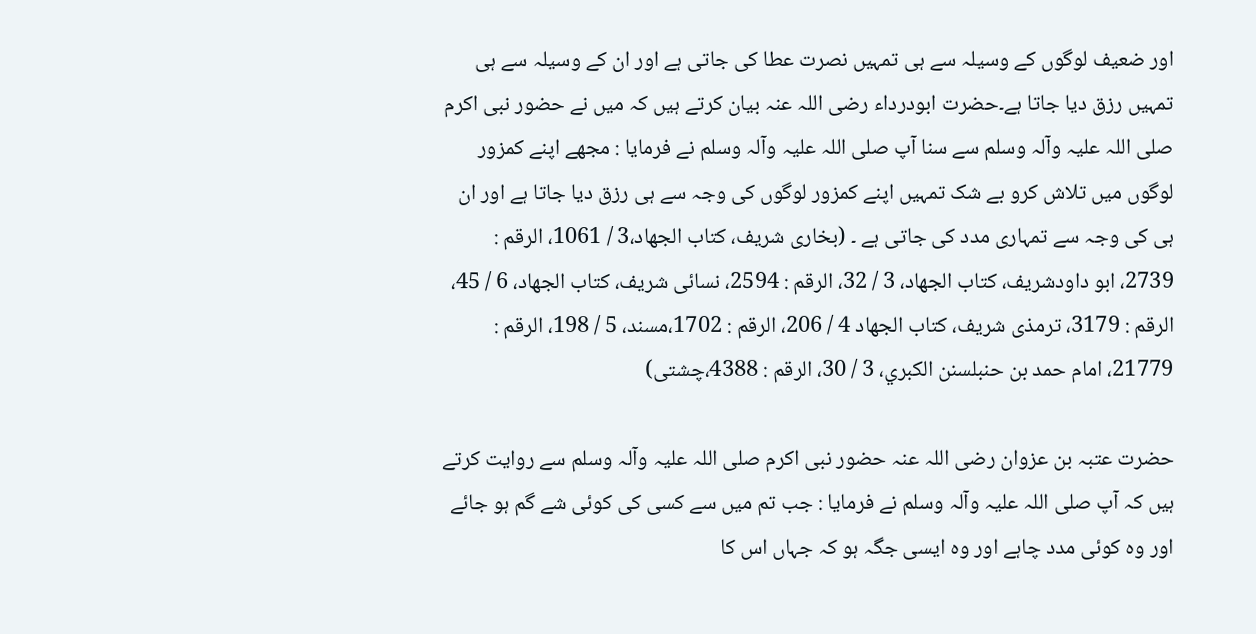اور ضعیف لوگوں کے وسیلہ سے ہی تمہیں نصرت عطا کی جاتی ہے اور ان کے وسیلہ سے ہی تمہیں رزق دیا جاتا ہے۔حضرت ابودرداء رضی اللہ عنہ بیان کرتے ہیں کہ میں نے حضور نبی اکرم صلی اللہ علیہ وآلہ وسلم سے سنا آپ صلی اللہ علیہ وآلہ وسلم نے فرمایا : مجھے اپنے کمزور لوگوں میں تلاش کرو بے شک تمہیں اپنے کمزور لوگوں کی وجہ سے ہی رزق دیا جاتا ہے اور ان ہی کی وجہ سے تمہاری مدد کی جاتی ہے ۔ (بخاری شریف، کتاب الجهاد،3 / 1061، الرقم : 2739، ابو داودشریف، کتاب الجهاد، 3 / 32، الرقم : 2594، نسائی شریف، کتاب الجهاد، 6 / 45، الرقم : 3179، ترمذی شریف، کتاب الجهاد 4 / 206، الرقم : 1702،مسند، 5 / 198، الرقم : 21779، امام حمد بن حنبلسنن الکبري، 3 / 30، الرقم : 4388،چشتی)

حضرت عتبہ بن عزوان رضی اللہ عنہ حضور نبی اکرم صلی اللہ علیہ وآلہ وسلم سے روایت کرتے ہیں کہ آپ صلی اللہ علیہ وآلہ وسلم نے فرمایا : جب تم میں سے کسی کی کوئی شے گم ہو جائے اور وہ کوئی مدد چاہے اور وہ ایسی جگہ ہو کہ جہاں اس کا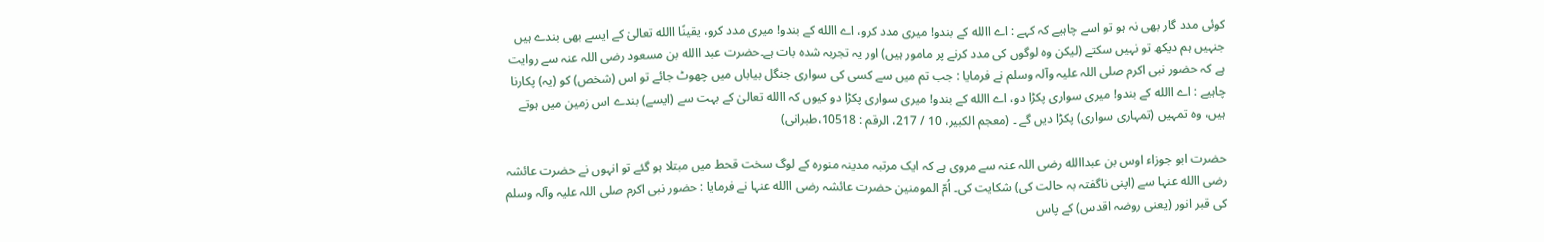کوئی مدد گار بھی نہ ہو تو اسے چاہیے کہ کہے : اے االله کے بندو! میری مدد کرو، اے االله کے بندو! میری مدد کرو، یقینًا االله تعالیٰ کے ایسے بھی بندے ہیں جنہیں ہم دیکھ تو نہیں سکتے (لیکن وہ لوگوں کی مدد کرنے پر مامور ہیں) اور یہ تجربہ شدہ بات ہے۔حضرت عبد االله بن مسعود رضی اللہ عنہ سے روایت ہے کہ حضور نبی اکرم صلی اللہ علیہ وآلہ وسلم نے فرمایا : جب تم میں سے کسی کی سواری جنگل بیاباں میں چھوٹ جائے تو اس (شخص) کو (یہ) پکارنا چاہیے : اے االله کے بندو! میری سواری پکڑا دو، اے االله کے بندو! میری سواری پکڑا دو کیوں کہ االله تعالیٰ کے بہت سے (ایسے) بندے اس زمین میں ہوتے ہیں، وہ تمہیں (تمہاری سواری) پکڑا دیں گے ۔ (معجم الکبير، 10 / 217، الرقم : 10518،طبرانی)

حضرت ابو جوزاء اوس بن عبداالله رضی اللہ عنہ سے مروی ہے کہ ایک مرتبہ مدینہ منورہ کے لوگ سخت قحط میں مبتلا ہو گئے تو انہوں نے حضرت عائشہ رضی االله عنہا سے (اپنی ناگفتہ بہ حالت کی) شکایت کی۔ اُمّ المومنین حضرت عائشہ رضی االله عنہا نے فرمایا : حضور نبی اکرم صلی اللہ علیہ وآلہ وسلم کی قبر انور (یعنی روضہ اقدس) کے پاس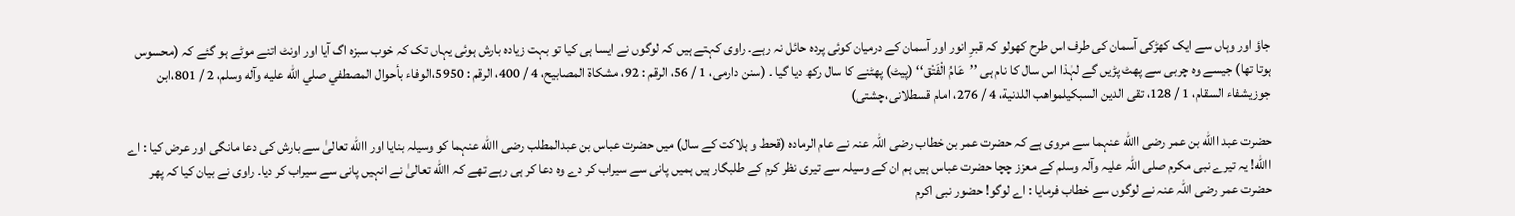جاؤ اور وہاں سے ایک کھڑکی آسمان کی طرف اس طرح کھولو کہ قبرِ انور اور آسمان کے درمیان کوئی پردہ حائل نہ رہے۔ راوی کہتے ہیں کہ لوگوں نے ایسا ہی کیا تو بہت زیادہ بارش ہوئی یہاں تک کہ خوب سبزہ اگ آیا اور اونٹ اتنے موٹے ہو گئے کہ (محسوس ہوتا تھا) جیسے وہ چربی سے پھٹ پڑیں گے لہٰذا اس سال کا نام ہی ’’عَامُ الْفَتْق‘‘ (پیٹ) پھٹنے کا سال رکھ دیا گیا ۔ (سنن دارمی، 1 / 56، الرقم : 92، مشکاة المصابيح، 4 / 400، الرقم : 5950،الوفاء بأحوال المصطفي صلي الله عليه وآله وسلم، 2 / 801،ابن جوزیشفاء السقام، 1 / 128، تقی الدين السبکیلمواهب اللدنية، 4 / 276، امام قسطلانی،چشتی)

حضرت عبد االله بن عمر رضی االله عنہما سے مروی ہے کہ حضرت عمر بن خطاب رضی اللہ عنہ نے عام الرمادہ (قحط و ہلاکت کے سال) میں حضرت عباس بن عبدالمطلب رضی االله عنہما کو وسیلہ بنایا اور االله تعالیٰ سے بارش کی دعا مانگی اور عرض کیا : اے االله! یہ تیرے نبی مکرم صلی اللہ علیہ وآلہ وسلم کے معزز چچا حضرت عباس ہیں ہم ان کے وسیلہ سے تیری نظر کرم کے طلبگار ہیں ہمیں پانی سے سیراب کر دے وہ دعا کر ہی رہے تھے کہ االله تعالیٰ نے انہیں پانی سے سیراب کر دیا۔ راوی نے بیان کیا کہ پھر حضرت عمر رضی اللہ عنہ نے لوگوں سے خطاب فرمایا : اے لوگو! حضور نبی اکرم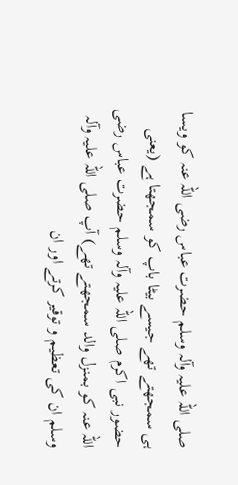صلی اللہ علیہ وآلہ وسلم حضرت عباس رضی اللہ عنہ کو ویسا ہی سمجھتے تھے جیسے بیٹا باپ کو سمجھتا ہے (یعنی حضور نبی اکرم صلی اللہ علیہ وآلہ وسلم حضرت عباس رضی اللہ عنہ کو بمنزل والد سمجھتے تھے) آپ صلی اللہ علیہ وآلہ وسلم ان کی تعظیم و توقیر کرتے اور ان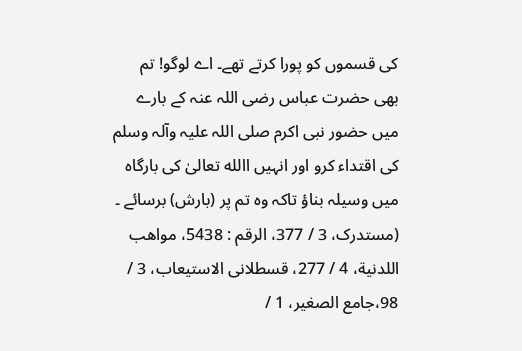کی قسموں کو پورا کرتے تھے۔ اے لوگو! تم بھی حضرت عباس رضی اللہ عنہ کے بارے میں حضور نبی اکرم صلی اللہ علیہ وآلہ وسلم کی اقتداء کرو اور انہیں االله تعالیٰ کی بارگاہ میں وسیلہ بناؤ تاکہ وہ تم پر (بارش) برسائے ۔ (مستدرک، 3 / 377، الرقم : 5438، مواهب اللدنية، 4 / 277، قسطلانی الاستيعاب، 3 / 98،جامع الصغير، 1 /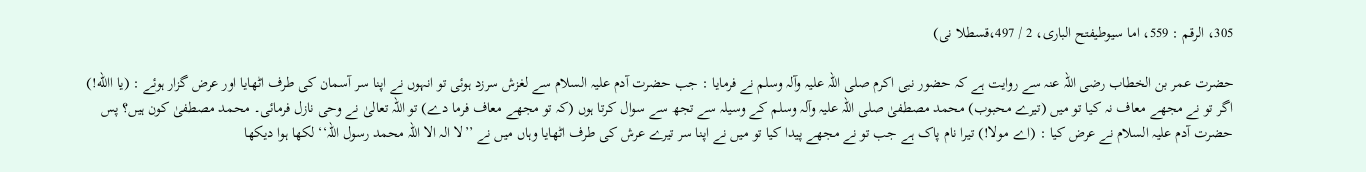305، الرقم : 559، اما سيوطیفتح الباری، 2 / 497،قسطلا نی)

حضرت عمر بن الخطاب رضی اللہ عنہ سے روایت ہے کہ حضور نبی اکرم صلی اللہ علیہ وآلہ وسلم نے فرمایا : جب حضرت آدم علیہ السلام سے لغزش سرزد ہوئی تو انہوں نے اپنا سر آسمان کی طرف اٹھایا اور عرض گزار ہوئے : (یا االله!) اگر تو نے مجھے معاف نہ کیا تو میں (تیرے محبوب) محمد مصطفیٰ صلی اللہ علیہ وآلہ وسلم کے وسیلہ سے تجھ سے سوال کرتا ہوں (کہ تو مجھے معاف فرما دے) تو اللہ تعالیٰ نے وحی نازل فرمائی۔ محمد مصطفیٰ کون ہیں؟ پس حضرت آدم علیہ السلام نے عرض کیا : (اے مولا!) تیرا نام پاک ہے جب تو نے مجھے پیدا کیا تو میں نے اپنا سر تیرے عرش کی طرف اٹھایا وہاں میں نے ’’لا الہ الا اللہ محمد رسول اللہ‘‘ لکھا ہوا دیکھا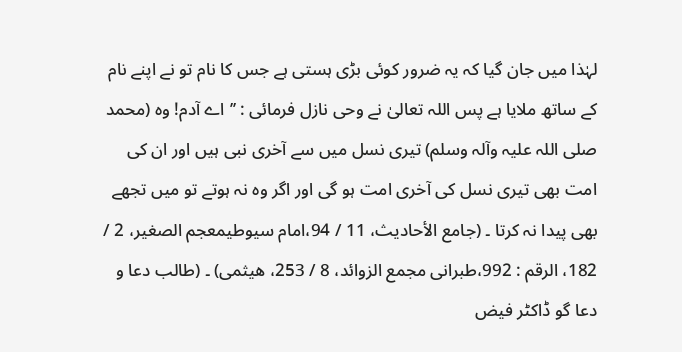لہٰذا میں جان گیا کہ یہ ضرور کوئی بڑی ہستی ہے جس کا نام تو نے اپنے نام کے ساتھ ملایا ہے پس اللہ تعالیٰ نے وحی نازل فرمائی : ’’اے آدم! وہ (محمد صلی اللہ علیہ وآلہ وسلم) تیری نسل میں سے آخری نبی ہیں اور ان کی امت بھی تیری نسل کی آخری امت ہو گی اور اگر وہ نہ ہوتے تو میں تجھے بھی پیدا نہ کرتا ۔ (جامع الأحاديث، 11 / 94،امام سیوطیمعجم الصغير، 2 / 182، الرقم : 992،طبرانی مجمع الزوائد، 8 / 253، هيثمی) ۔ (طالب دعا و دعا گو ڈاکٹر فیض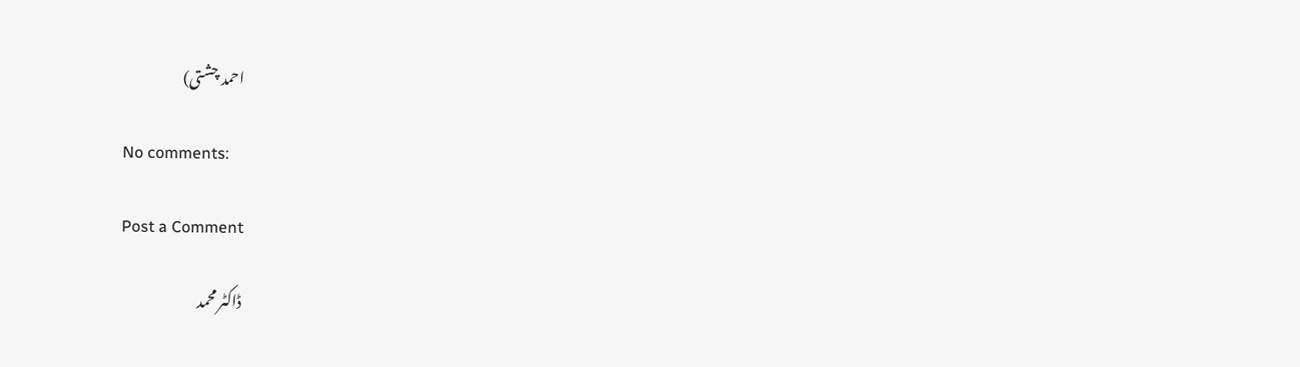احمد چشتی)

No comments:

Post a Comment

ڈاکٹر محمد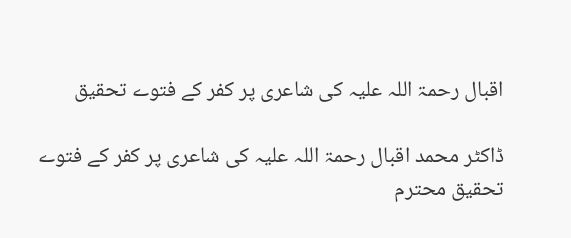اقبال رحمۃ اللہ علیہ کی شاعری پر کفر کے فتوے تحقیق

ڈاکٹر محمد اقبال رحمۃ اللہ علیہ کی شاعری پر کفر کے فتوے تحقیق محترم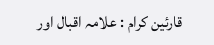قارئین کرام : علامہ اقبال اور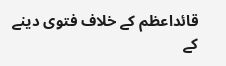قائداعظم کے خلاف فتوی دینے کے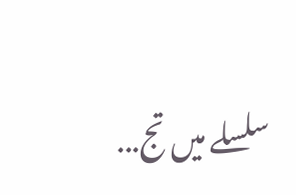سلسلے میں تج...